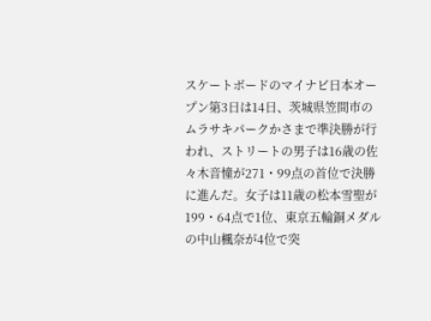スケートボードのマイナビ日本オープン第3日は14日、茨城県笠間市のムラサキパークかさまで準決勝が行われ、ストリートの男子は16歳の佐々木音憧が271・99点の首位で決勝に進んだ。女子は11歳の松本雪聖が199・64点で1位、東京五輪銅メダルの中山楓奈が4位で突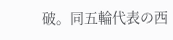破。同五輪代表の西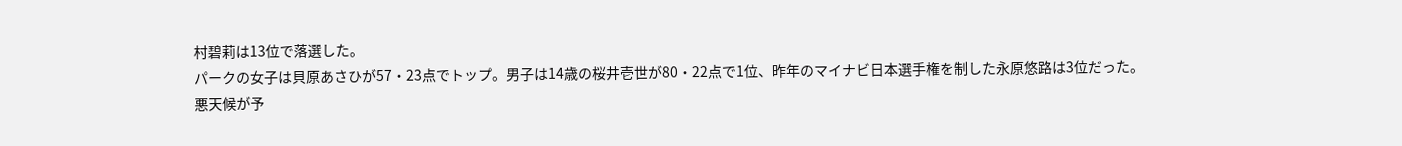村碧莉は13位で落選した。
パークの女子は貝原あさひが57・23点でトップ。男子は14歳の桜井壱世が80・22点で1位、昨年のマイナビ日本選手権を制した永原悠路は3位だった。
悪天候が予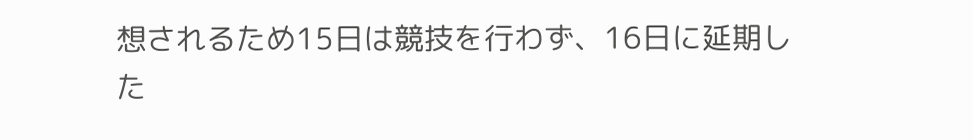想されるため15日は競技を行わず、16日に延期した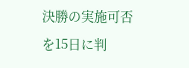決勝の実施可否を15日に判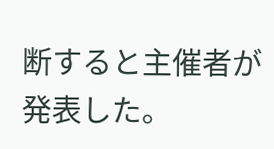断すると主催者が発表した。